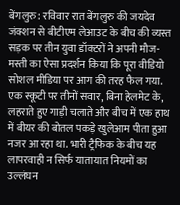बेंगलुरु: रविवार रात बेंगलुरु की जयदेव जंक्शन से बीटीएम लेआउट के बीच की व्यस्त सड़क पर तीन युवा डॉक्टरों ने अपनी मौज-मस्ती का ऐसा प्रदर्शन किया कि पूरा वीडियो सोशल मीडिया पर आग की तरह फैल गया. एक स्कूटी पर तीनों सवार, बिना हेलमेट के, लहराते हुए गाड़ी चलाते और बीच में एक हाथ में बीयर की बोतल पकड़े खुलेआम पीता हुआ नजर आ रहा था. भारी ट्रैफिक के बीच यह लापरवाही न सिर्फ यातायात नियमों का उल्लंघन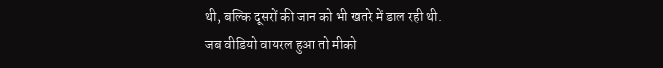थी, बल्कि दूसरों की जान को भी खतरे में डाल रही थी.
जब वीडियो वायरल हुआ तो मीको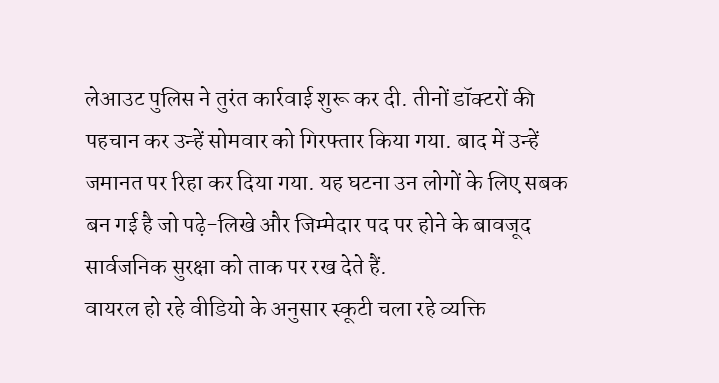लेआउट पुलिस ने तुरंत कार्रवाई शुरू कर दी. तीनों डॉक्टरों की पहचान कर उन्हें सोमवार को गिरफ्तार किया गया. बाद में उन्हें जमानत पर रिहा कर दिया गया. यह घटना उन लोगों के लिए सबक बन गई है जो पढ़े-लिखे और जिम्मेदार पद पर होने के बावजूद सार्वजनिक सुरक्षा को ताक पर रख देते हैं.
वायरल हो रहे वीडियो के अनुसार स्कूटी चला रहे व्यक्ति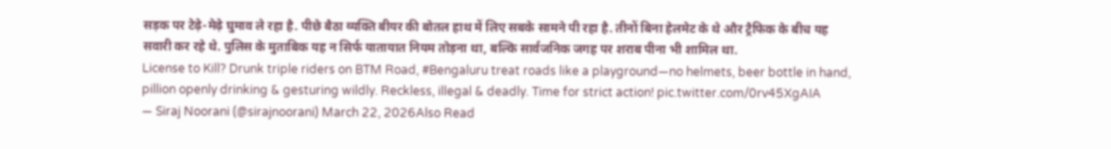सड़क पर टेढ़े-मेढ़े घुमाव ले रहा है. पीछे बैठा व्यक्ति बीयर की बोतल हाथ में लिए सबके सामने पी रहा है. तीनों बिना हेलमेट के थे और ट्रैफिक के बीच यह सवारी कर रहे थे. पुलिस के मुताबिक यह न सिर्फ यातायात नियम तोड़ना था, बल्कि सार्वजनिक जगह पर शराब पीना भी शामिल था.
License to Kill? Drunk triple riders on BTM Road, #Bengaluru treat roads like a playground—no helmets, beer bottle in hand, pillion openly drinking & gesturing wildly. Reckless, illegal & deadly. Time for strict action! pic.twitter.com/0rv45XgAIA
— Siraj Noorani (@sirajnoorani) March 22, 2026Also Read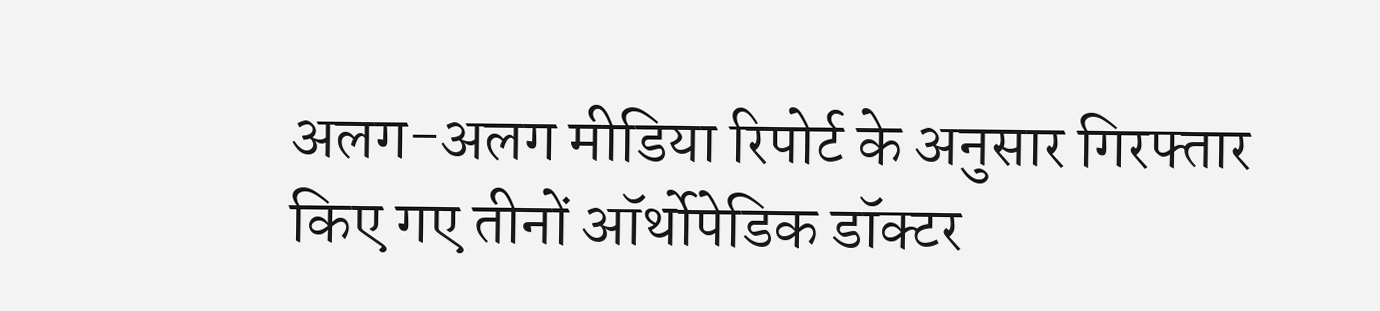अलग-अलग मीडिया रिपोर्ट के अनुसार गिरफ्तार किए गए तीनों ऑर्थोपेडिक डॉक्टर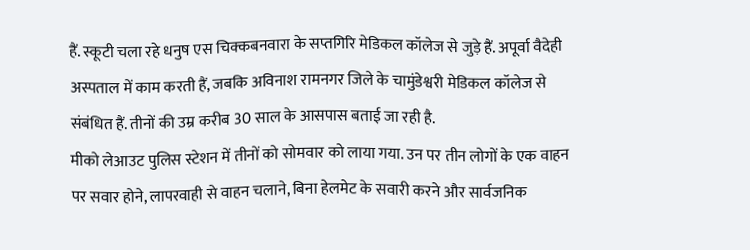हैं. स्कूटी चला रहे धनुष एस चिक्कबनवारा के सप्तगिरि मेडिकल कॉलेज से जुड़े हैं. अपूर्वा वैदेही अस्पताल में काम करती हैं, जबकि अविनाश रामनगर जिले के चामुंडेश्वरी मेडिकल कॉलेज से संबंधित हैं. तीनों की उम्र करीब 30 साल के आसपास बताई जा रही है.
मीको लेआउट पुलिस स्टेशन में तीनों को सोमवार को लाया गया. उन पर तीन लोगों के एक वाहन पर सवार होने, लापरवाही से वाहन चलाने, बिना हेलमेट के सवारी करने और सार्वजनिक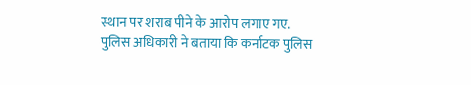स्थान पर शराब पीने के आरोप लगाए गए. पुलिस अधिकारी ने बताया कि कर्नाटक पुलिस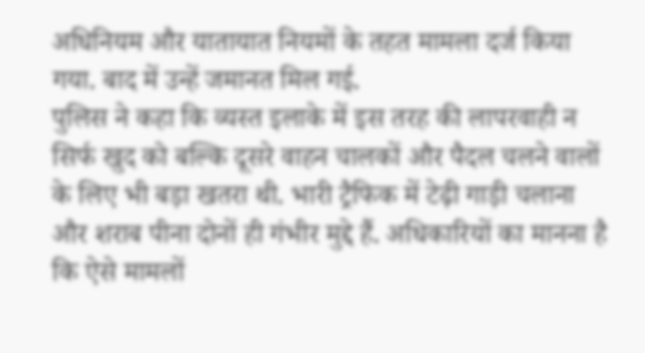अधिनियम और यातायात नियमों के तहत मामला दर्ज किया गया. बाद में उन्हें जमानत मिल गई.
पुलिस ने कहा कि व्यस्त इलाके में इस तरह की लापरवाही न सिर्फ खुद को बल्कि दूसरे वाहन चालकों और पैदल चलने वालों के लिए भी बड़ा खतरा थी. भारी ट्रैफिक में टेढ़ी गाड़ी चलाना और शराब पीना दोनों ही गंभीर मुद्दे हैं. अधिकारियों का मानना है कि ऐसे मामलों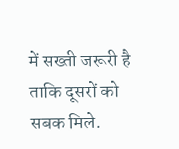में सख्ती जरूरी है ताकि दूसरों को सबक मिले.